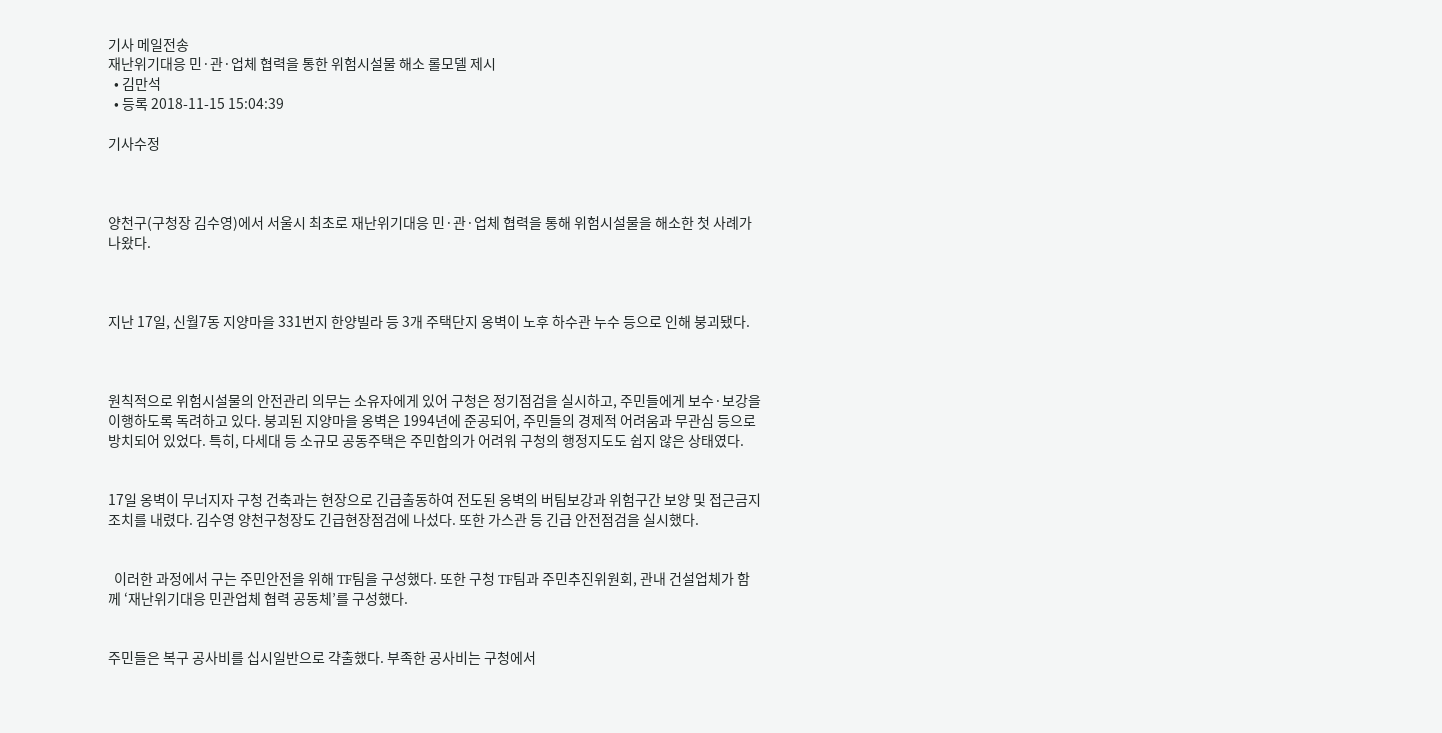기사 메일전송
재난위기대응 민·관·업체 협력을 통한 위험시설물 해소 롤모델 제시
  • 김만석
  • 등록 2018-11-15 15:04:39

기사수정



양천구(구청장 김수영)에서 서울시 최초로 재난위기대응 민·관·업체 협력을 통해 위험시설물을 해소한 첫 사례가 나왔다.



지난 17일, 신월7동 지양마을 331번지 한양빌라 등 3개 주택단지 옹벽이 노후 하수관 누수 등으로 인해 붕괴됐다.



원칙적으로 위험시설물의 안전관리 의무는 소유자에게 있어 구청은 정기점검을 실시하고, 주민들에게 보수·보강을 이행하도록 독려하고 있다. 붕괴된 지양마을 옹벽은 1994년에 준공되어, 주민들의 경제적 어려움과 무관심 등으로 방치되어 있었다. 특히, 다세대 등 소규모 공동주택은 주민합의가 어려워 구청의 행정지도도 쉽지 않은 상태였다.


17일 옹벽이 무너지자 구청 건축과는 현장으로 긴급출동하여 전도된 옹벽의 버팀보강과 위험구간 보양 및 접근금지 조치를 내렸다. 김수영 양천구청장도 긴급현장점검에 나섰다. 또한 가스관 등 긴급 안전점검을 실시했다.


  이러한 과정에서 구는 주민안전을 위해 TF팀을 구성했다. 또한 구청 TF팀과 주민추진위원회, 관내 건설업체가 함께 ‘재난위기대응 민관업체 협력 공동체’를 구성했다.


주민들은 복구 공사비를 십시일반으로 갹출했다. 부족한 공사비는 구청에서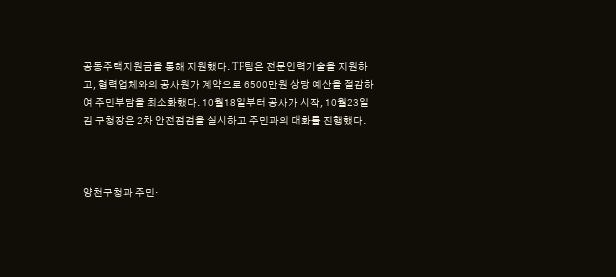공동주택지원금을 통해 지원했다. TF팀은 전문인력기술을 지원하고, 협력업체와의 공사원가 계약으로 6500만원 상당 예산을 절감하여 주민부담을 최소화했다. 10월18일부터 공사가 시작, 10월23일 김 구청장은 2차 안전점검을 실시하고 주민과의 대화를 진행했다.



양천구청과 주민·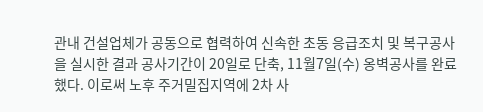관내 건설업체가 공동으로 협력하여 신속한 초동 응급조치 및 복구공사을 실시한 결과 공사기간이 20일로 단축, 11월7일(수) 옹벽공사를 완료했다. 이로써 노후 주거밀집지역에 2차 사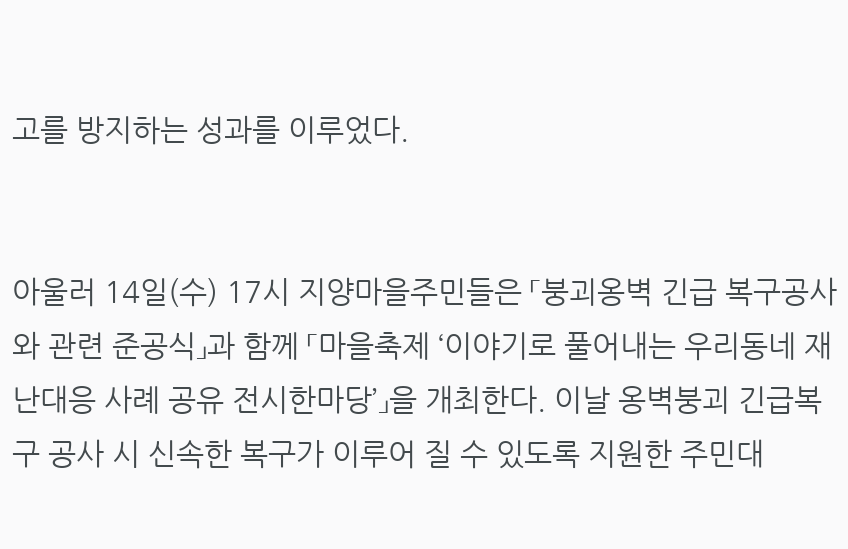고를 방지하는 성과를 이루었다.


아울러 14일(수) 17시 지양마을주민들은 「붕괴옹벽 긴급 복구공사와 관련 준공식」과 함께 「마을축제 ‘이야기로 풀어내는 우리동네 재난대응 사례 공유 전시한마당’」을 개최한다. 이날 옹벽붕괴 긴급복구 공사 시 신속한 복구가 이루어 질 수 있도록 지원한 주민대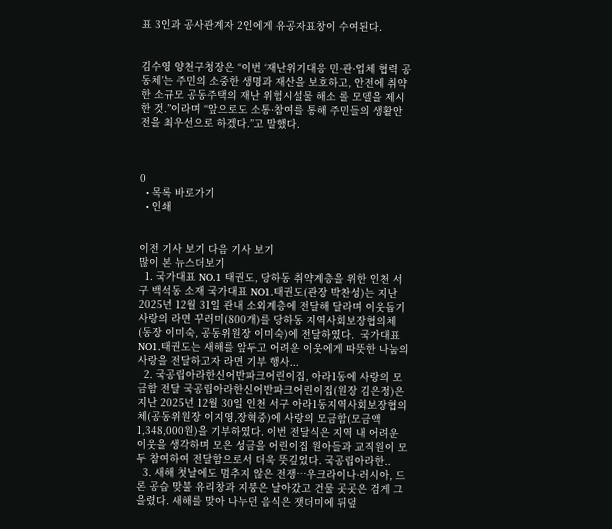표 3인과 공사관계자 2인에게 유공자표창이 수여된다.


김수영 양천구청장은 “이번 ‘재난위기대응 민·관·업체 협력 공동체’는 주민의 소중한 생명과 재산을 보호하고, 안전에 취약한 소규모 공동주택의 재난 위험시설물 해소 롤 모델을 제시한 것.”이라며 “앞으로도 소통·참여를 통해 주민들의 생활안전을 최우선으로 하겠다.”고 말했다.



0
  • 목록 바로가기
  • 인쇄


이전 기사 보기 다음 기사 보기
많이 본 뉴스더보기
  1. 국가대표 NO.1 태권도, 당하동 취약계층을 위한 인천 서구 백석동 소재 국가대표 NO1.태권도(관장 박찬성)는 지난 2025년 12월 31일 관내 소외계층에 전달해 달라며 이웃돕기 사랑의 라면 꾸러미(800개)를 당하동 지역사회보장협의체(동장 이미숙, 공동위원장 이미숙)에 전달하였다.  국가대표 NO1.태권도는 새해를 앞두고 어려운 이웃에게 따뜻한 나눔의 사랑을 전달하고자 라면 기부 행사...
  2. 국공립아라한신어반파크어린이집, 아라1동에 사랑의 모금함 전달 국공립아라한신어반파크어린이집(원장 김은정)은 지난 2025년 12월 30일 인천 서구 아라1동지역사회보장협의체(공동위원장 이지영,장혁중)에 사랑의 모금함(모금액 1,348,000원)을 기부하였다. 이번 전달식은 지역 내 어려운 이웃을 생각하며 모은 성금을 어린이집 원아들과 교직원이 모두 참여하여 전달함으로서 더욱 뜻깊었다. 국공립아라한..
  3. 새해 첫날에도 멈추지 않은 전쟁…우크라이나·러시아, 드론 공습 맞불 유리창과 지붕은 날아갔고 건물 곳곳은 검게 그을렸다. 새해를 맞아 나누던 음식은 잿더미에 뒤덮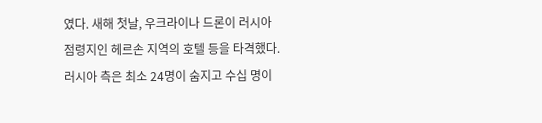였다. 새해 첫날, 우크라이나 드론이 러시아 점령지인 헤르손 지역의 호텔 등을 타격했다. 러시아 측은 최소 24명이 숨지고 수십 명이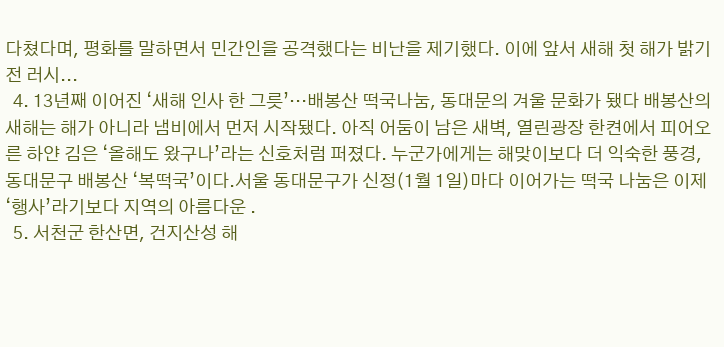다쳤다며, 평화를 말하면서 민간인을 공격했다는 비난을 제기했다. 이에 앞서 새해 첫 해가 밝기 전 러시...
  4. 13년째 이어진 ‘새해 인사 한 그릇’…배봉산 떡국나눔, 동대문의 겨울 문화가 됐다 배봉산의 새해는 해가 아니라 냄비에서 먼저 시작됐다. 아직 어둠이 남은 새벽, 열린광장 한켠에서 피어오른 하얀 김은 ‘올해도 왔구나’라는 신호처럼 퍼졌다. 누군가에게는 해맞이보다 더 익숙한 풍경, 동대문구 배봉산 ‘복떡국’이다.서울 동대문구가 신정(1월 1일)마다 이어가는 떡국 나눔은 이제 ‘행사’라기보다 지역의 아름다운 .
  5. 서천군 한산면, 건지산성 해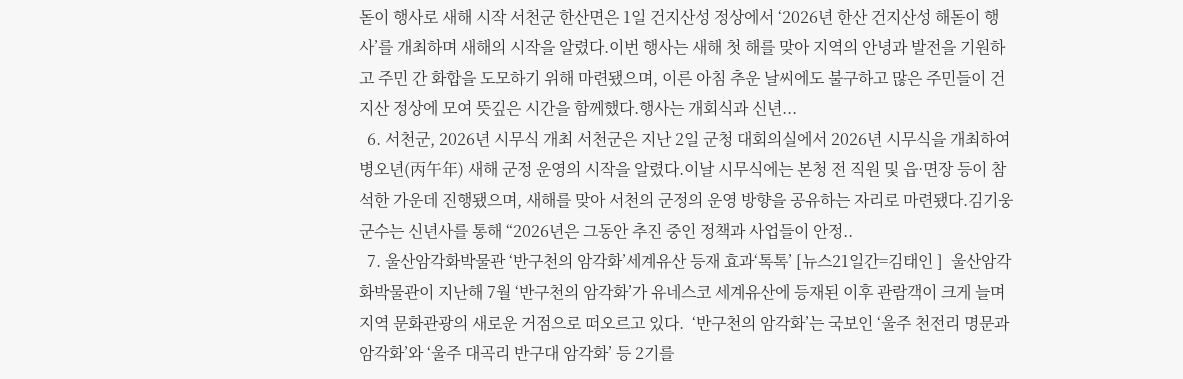돋이 행사로 새해 시작 서천군 한산면은 1일 건지산성 정상에서 ‘2026년 한산 건지산성 해돋이 행사’를 개최하며 새해의 시작을 알렸다.이번 행사는 새해 첫 해를 맞아 지역의 안녕과 발전을 기원하고 주민 간 화합을 도모하기 위해 마련됐으며, 이른 아침 추운 날씨에도 불구하고 많은 주민들이 건지산 정상에 모여 뜻깊은 시간을 함께했다.행사는 개회식과 신년...
  6. 서천군, 2026년 시무식 개최 서천군은 지난 2일 군청 대회의실에서 2026년 시무식을 개최하여 병오년(丙午年) 새해 군정 운영의 시작을 알렸다.이날 시무식에는 본청 전 직원 및 읍·면장 등이 참석한 가운데 진행됐으며, 새해를 맞아 서천의 군정의 운영 방향을 공유하는 자리로 마련됐다.김기웅 군수는 신년사를 통해 “2026년은 그동안 추진 중인 정책과 사업들이 안정..
  7. 울산암각화박물관 ‘반구천의 암각화’세계유산 등재 효과‘톡톡’ [뉴스21일간=김태인 ]  울산암각화박물관이 지난해 7월 ‘반구천의 암각화’가 유네스코 세계유산에 등재된 이후 관람객이 크게 늘며 지역 문화관광의 새로운 거점으로 떠오르고 있다.  ‘반구천의 암각화’는 국보인 ‘울주 천전리 명문과 암각화’와 ‘울주 대곡리 반구대 암각화’ 등 2기를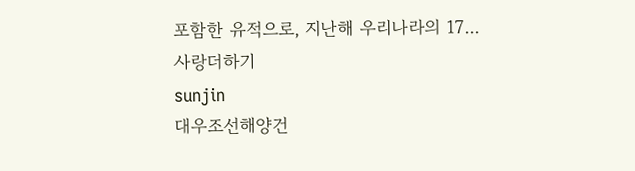포함한 유적으로, 지난해 우리나라의 17...
사랑더하기
sunjin
대우조선해양건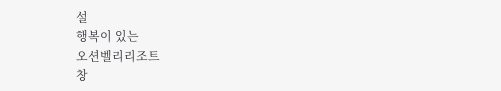설
행복이 있는
오션벨리리조트
창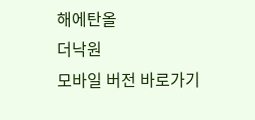해에탄올
더낙원
모바일 버전 바로가기